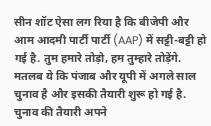सीन शॉट ऐसा लग रिया है कि बीजेपी और आम आदमी पार्टी पार्टी (AAP) में सट्टी-बट्टी हो गई है. तुम हमारे तोड़ो, हम तुम्हारे तोड़ेंगे. मतलब ये कि पंजाब और यूपी में अगले साल चुनाव है और इसकी तैयारी शुरू हो गई है. चुनाव की तैयारी अपने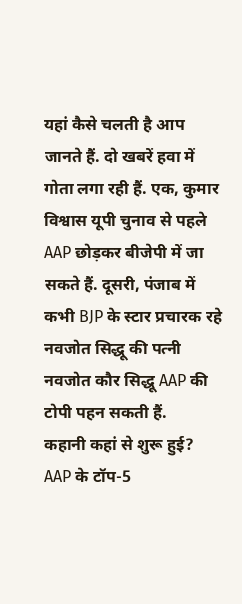यहां कैसे चलती है आप जानते हैं. दो खबरें हवा में गोता लगा रही हैं. एक, कुमार विश्वास यूपी चुनाव से पहले AAP छोड़कर बीजेपी में जा सकते हैं. दूसरी, पंजाब में कभी BJP के स्टार प्रचारक रहे नवजोत सिद्धू की पत्नी नवजोत कौर सिद्धू AAP की टोपी पहन सकती हैं.
कहानी कहां से शुरू हुई?
AAP के टॉप-5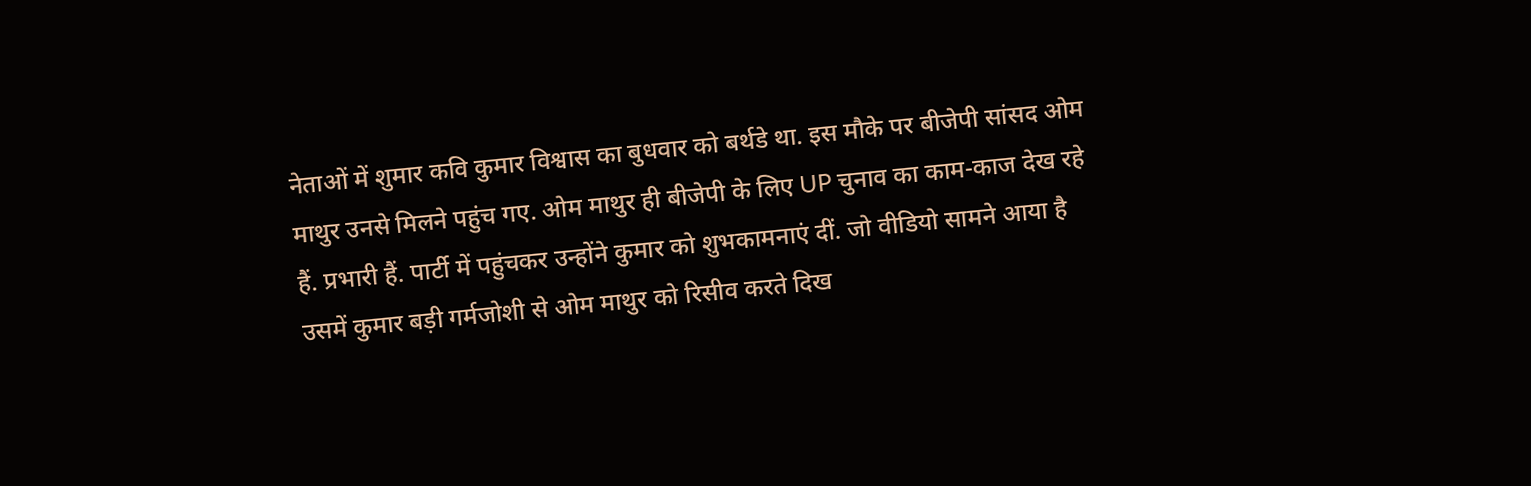नेताओं में शुमार कवि कुमार विश्वास का बुधवार को बर्थडे था. इस मौके पर बीजेपी सांसद ओम माथुर उनसे मिलने पहुंच गए. ओम माथुर ही बीजेपी के लिए UP चुनाव का काम-काज देख रहे हैं. प्रभारी हैं. पार्टी में पहुंचकर उन्होंने कुमार को शुभकामनाएं दीं. जो वीडियो सामने आया है उसमें कुमार बड़ी गर्मजोशी से ओम माथुर को रिसीव करते दिख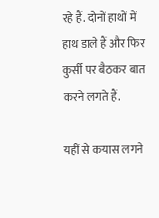रहे हैं. दोनों हाथों में हाथ डाले हैं और फिर कुर्सी पर बैठकर बात करने लगते हैं.

यहीं से कयास लगने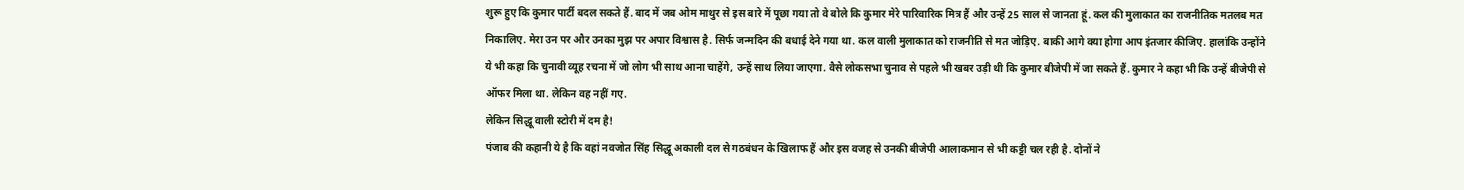शुरू हुए कि कुमार पार्टी बदल सकते हैं. बाद में जब ओम माथुर से इस बारे में पूछा गया तो वे बोले कि कुमार मेरे पारिवारिक मित्र हैं और उन्हें 25 साल से जानता हूं. कल की मुलाकात का राजनीतिक मतलब मत निकालिए. मेरा उन पर और उनका मुझ पर अपार विश्वास है. सिर्फ जन्मदिन की बधाई देने गया था. कल वाली मुलाकात को राजनीति से मत जोड़िए. बाकी आगे क्या होगा आप इंतजार कीजिए. हालांकि उन्होंने ये भी कहा कि चुनावी व्यूह रचना में जो लोग भी साथ आना चाहेंगे, उन्हें साथ लिया जाएगा. वैसे लोकसभा चुनाव से पहले भी खबर उड़ी थी कि कुमार बीजेपी में जा सकते हैं. कुमार ने कहा भी कि उन्हें बीजेपी से ऑफर मिला था. लेकिन वह नहीं गए.
लेकिन सिद्धू वाली स्टोरी में दम है!
पंजाब की कहानी ये है कि वहां नवजोत सिंह सिद्धू अकाली दल से गठबंधन के खिलाफ हैं और इस वजह से उनकी बीजेपी आलाकमान से भी कट्टी चल रही है. दोनों ने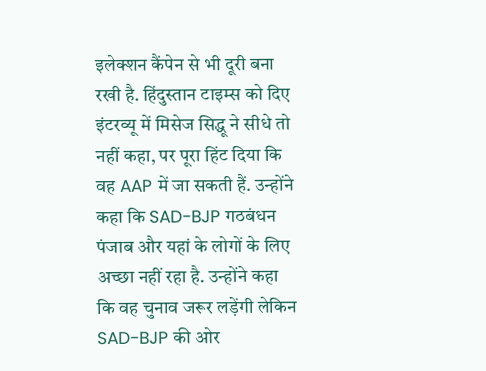इलेक्शन कैंपेन से भी दूरी बना रखी है. हिंदुस्तान टाइम्स को दिए इंटरव्यू में मिसेज सिद्धू ने सीधे तो नहीं कहा, पर पूरा हिंट दिया कि वह AAP में जा सकती हैं. उन्होंने कहा कि SAD-BJP गठबंधन पंजाब और यहां के लोगों के लिए अच्छा नहीं रहा है. उन्होंने कहा कि वह चुनाव जरूर लड़ेंगी लेकिन SAD-BJP की ओर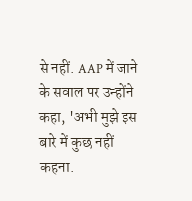से नहीं. AAP में जाने के सवाल पर उन्होंने कहा, 'अभी मुझे इस बारे में कुछ नहीं कहना.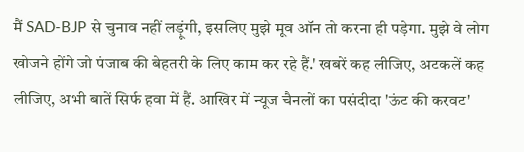मैं SAD-BJP से चुनाव नहीं लड़ूंगी, इसलिए मुझे मूव ऑन तो करना ही पड़ेगा. मुझे वे लोग खोजने होंगे जो पंजाब की बेहतरी के लिए काम कर रहे हैं.' खबरें कह लीजिए, अटकलें कह लीजिए, अभी बातें सिर्फ हवा में हैं. आखिर में न्यूज चैनलों का पसंदीदा 'ऊंट की करवट'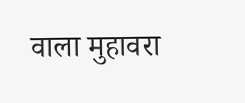वाला मुहावरा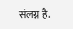संलग्न है.